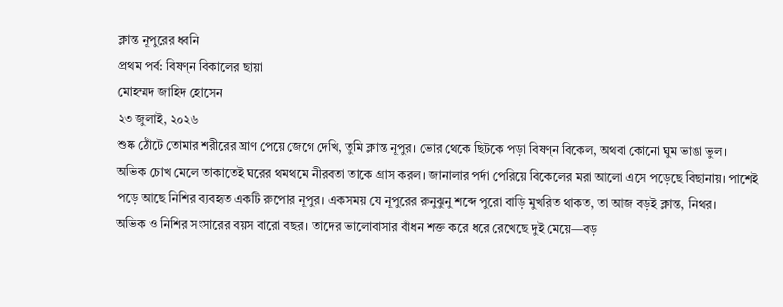ক্লান্ত নূপুরের ধ্বনি
প্রথম পর্ব: বিষণ্ন বিকালের ছায়া
মোহম্মদ জাহিদ হোসেন
২৩ জুলাই, ২০২৬
শুষ্ক ঠোঁটে তোমার শরীরের ঘ্রাণ পেয়ে জেগে দেখি, তুমি ক্লান্ত নূপুর। ভোর থেকে ছিটকে পড়া বিষণ্ন বিকেল, অথবা কোনো ঘুম ভাঙা ভুল।
অভিক চোখ মেলে তাকাতেই ঘরের থমথমে নীরবতা তাকে গ্রাস করল। জানালার পর্দা পেরিয়ে বিকেলের মরা আলো এসে পড়েছে বিছানায়। পাশেই পড়ে আছে নিশির ব্যবহৃত একটি রুপোর নূপুর। একসময় যে নূপুরের রুনুঝুনু শব্দে পুরো বাড়ি মুখরিত থাকত, তা আজ বড়ই ক্লান্ত, নিথর।
অভিক ও নিশির সংসারের বয়স বারো বছর। তাদের ভালোবাসার বাঁধন শক্ত করে ধরে রেখেছে দুই মেয়ে—বড়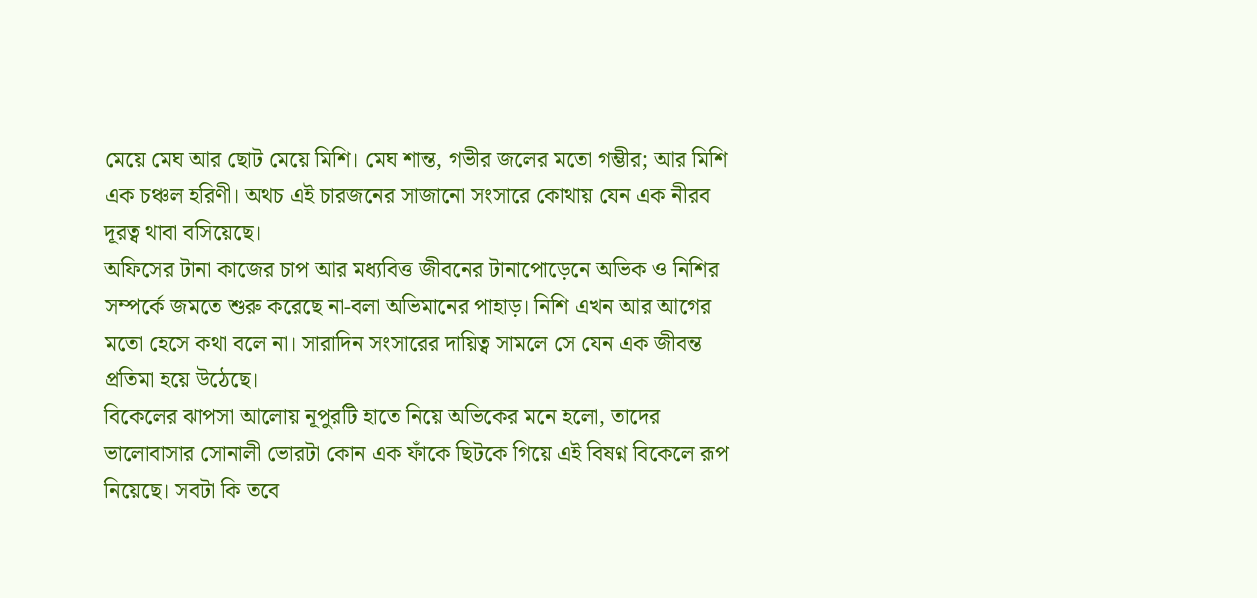মেয়ে মেঘ আর ছোট মেয়ে মিশি। মেঘ শান্ত, গভীর জলের মতো গম্ভীর; আর মিশি এক চঞ্চল হরিণী। অথচ এই চারজনের সাজানো সংসারে কোথায় যেন এক নীরব দূরত্ব থাবা বসিয়েছে।
অফিসের টানা কাজের চাপ আর মধ্যবিত্ত জীবনের টানাপোড়েনে অভিক ও নিশির সম্পর্কে জমতে শুরু করেছে না-বলা অভিমানের পাহাড়। নিশি এখন আর আগের মতো হেসে কথা বলে না। সারাদিন সংসারের দায়িত্ব সামলে সে যেন এক জীবন্ত প্রতিমা হয়ে উঠেছে।
বিকেলের ঝাপসা আলোয় নূপুরটি হাতে নিয়ে অভিকের মনে হলো, তাদের ভালোবাসার সোনালী ভোরটা কোন এক ফাঁকে ছিটকে গিয়ে এই বিষণ্ন বিকেলে রূপ নিয়েছে। সবটা কি তবে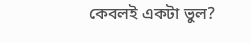কেবলই একটা ভুল?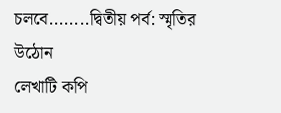চলবে........দ্বিতীয় পর্ব: স্মৃতির উঠোন
লেখাটি কপি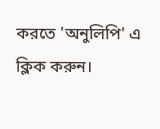করতে 'অনুলিপি' এ ক্লিক করুন।